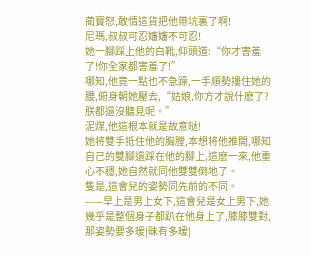蔺寶怒,敢情這貨把他帶坑裏了啊!
尼瑪,叔叔可忍嬸嬸不可忍!
她一腳踩上他的白靴,仰頭道:“你才害羞了!你全家都害羞了!”
哪知,他竟一點也不急躁,一手順勢摟住她的腰,俯身朝她壓去,“姑娘,你方才說什麽了?朕都還沒聽見呢。”
泥煤,他這根本就是故意哒!
她将雙手抵住他的胸膛,本想将他推開,哪知自己的雙腳還踩在他的腳上,這麽一來,他重心不穩,她自然就同他雙雙倒地了。
隻是,這會兒的姿勢同先前的不同。
——早上是男上女下,這會兒是女上男下,她幾乎是整個身子都趴在他身上了,膝膝雙對,那姿勢要多暧|昧有多暧|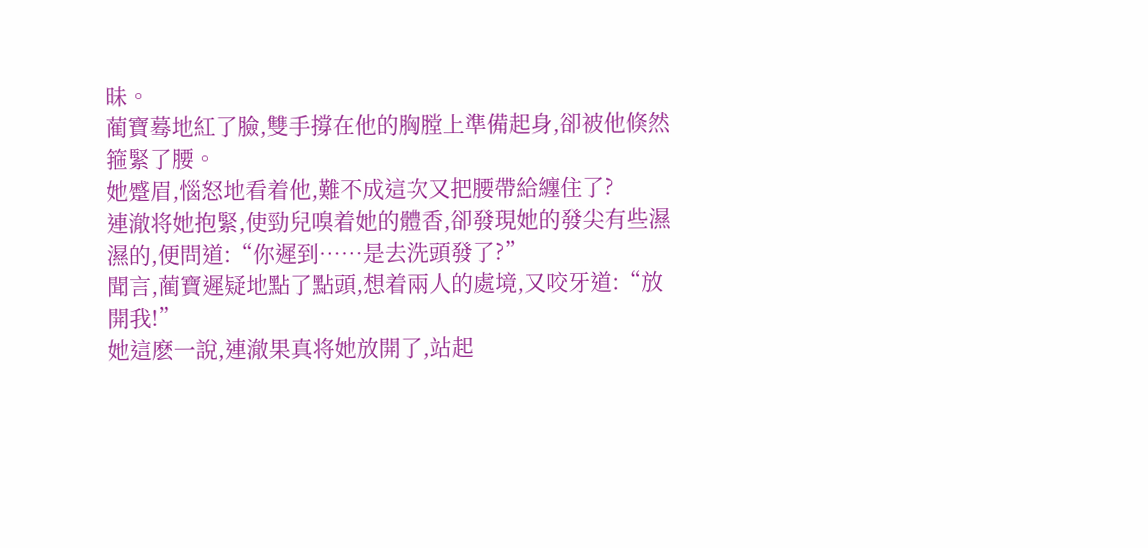昧。
蔺寶蓦地紅了臉,雙手撐在他的胸膛上準備起身,卻被他倏然箍緊了腰。
她蹙眉,惱怒地看着他,難不成這次又把腰帶給纏住了?
連澈将她抱緊,使勁兒嗅着她的體香,卻發現她的發尖有些濕濕的,便問道:“你遲到……是去洗頭發了?”
聞言,蔺寶遲疑地點了點頭,想着兩人的處境,又咬牙道:“放開我!”
她這麽一說,連澈果真将她放開了,站起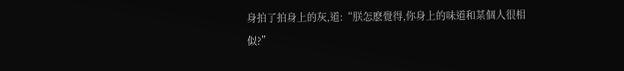身拍了拍身上的灰,道:“朕怎麽覺得,你身上的味道和某個人很相似?”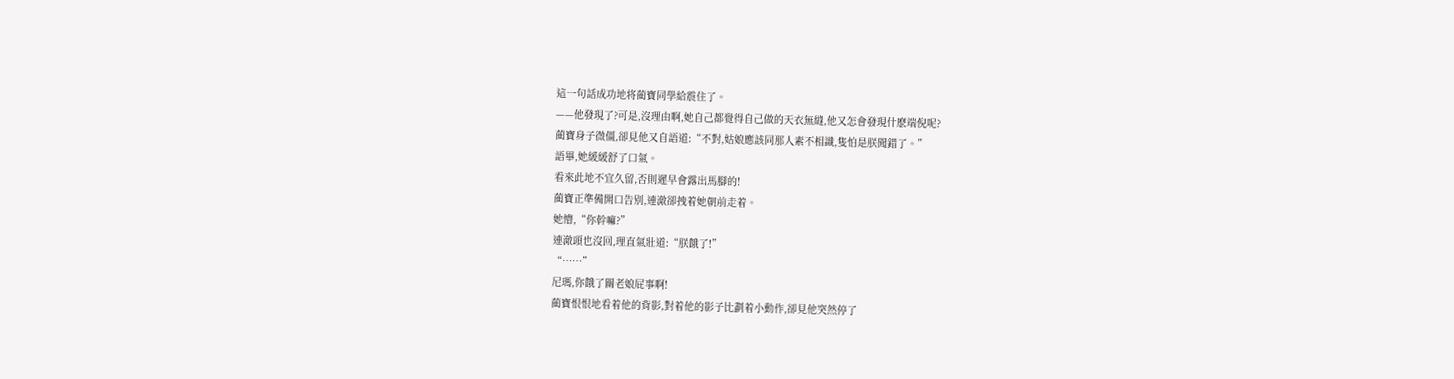這一句話成功地将蔺寶同學給震住了。
——他發現了?可是,沒理由啊,她自己都覺得自己做的天衣無縫,他又怎會發現什麽端倪呢?
蔺寶身子微僵,卻見他又自語道:“不對,姑娘應該同那人素不相識,隻怕是朕聞錯了。”
語畢,她緩緩舒了口氣。
看來此地不宜久留,否則遲早會露出馬腳的!
蔺寶正準備開口告别,連澈卻拽着她朝前走着。
她懵,“你幹嘛?”
連澈頭也沒回,理直氣壯道:“朕餓了!”
“……”
尼瑪,你餓了關老娘屁事啊!
蔺寶恨恨地看着他的背影,對着他的影子比劃着小動作,卻見他突然停了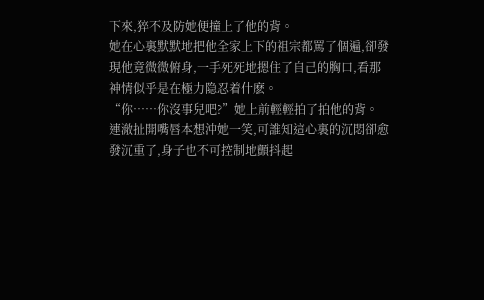下來,猝不及防她便撞上了他的背。
她在心裏默默地把他全家上下的祖宗都罵了個遍,卻發現他竟微微俯身,一手死死地摁住了自己的胸口,看那神情似乎是在極力隐忍着什麽。
“你……你沒事兒吧?”她上前輕輕拍了拍他的背。
連澈扯開嘴唇本想沖她一笑,可誰知這心裏的沉悶卻愈發沉重了,身子也不可控制地顫抖起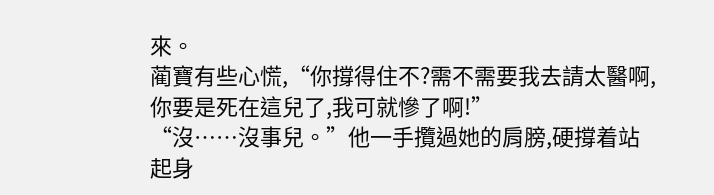來。
蔺寶有些心慌,“你撐得住不?需不需要我去請太醫啊,你要是死在這兒了,我可就慘了啊!”
“沒……沒事兒。”他一手攬過她的肩膀,硬撐着站起身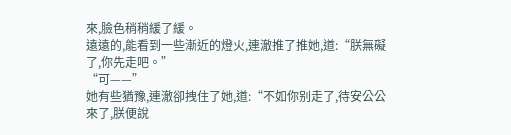來,臉色稍稍緩了緩。
遠遠的,能看到一些漸近的燈火,連澈推了推她,道:“朕無礙了,你先走吧。”
“可——”
她有些猶豫,連澈卻拽住了她,道:“不如你别走了,待安公公來了,朕便說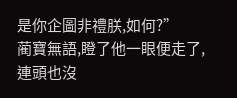是你企圖非禮朕,如何?”
蔺寶無語,瞪了他一眼便走了,連頭也沒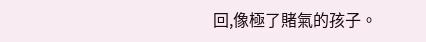回,像極了賭氣的孩子。